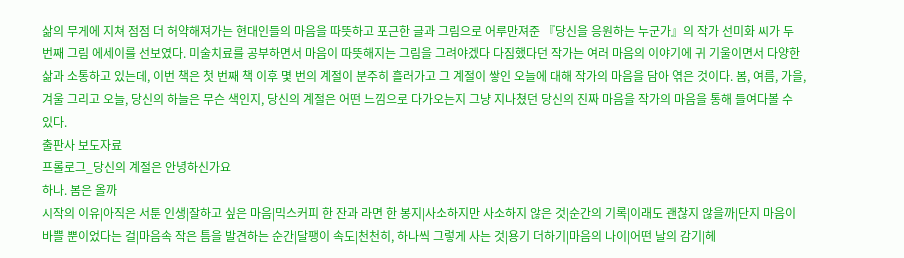삶의 무게에 지쳐 점점 더 허약해져가는 현대인들의 마음을 따뜻하고 포근한 글과 그림으로 어루만져준 『당신을 응원하는 누군가』의 작가 선미화 씨가 두 번째 그림 에세이를 선보였다. 미술치료를 공부하면서 마음이 따뜻해지는 그림을 그려야겠다 다짐했다던 작가는 여러 마음의 이야기에 귀 기울이면서 다양한 삶과 소통하고 있는데, 이번 책은 첫 번째 책 이후 몇 번의 계절이 분주히 흘러가고 그 계절이 쌓인 오늘에 대해 작가의 마음을 담아 엮은 것이다. 봄, 여름, 가을, 겨울 그리고 오늘, 당신의 하늘은 무슨 색인지, 당신의 계절은 어떤 느낌으로 다가오는지 그냥 지나쳤던 당신의 진짜 마음을 작가의 마음을 통해 들여다볼 수 있다.
출판사 보도자료
프롤로그_당신의 계절은 안녕하신가요
하나. 봄은 올까
시작의 이유|아직은 서툰 인생|잘하고 싶은 마음|믹스커피 한 잔과 라면 한 봉지|사소하지만 사소하지 않은 것|순간의 기록|이래도 괜찮지 않을까|단지 마음이 바쁠 뿐이었다는 걸|마음속 작은 틈을 발견하는 순간|달팽이 속도|천천히, 하나씩 그렇게 사는 것|용기 더하기|마음의 나이|어떤 날의 감기|헤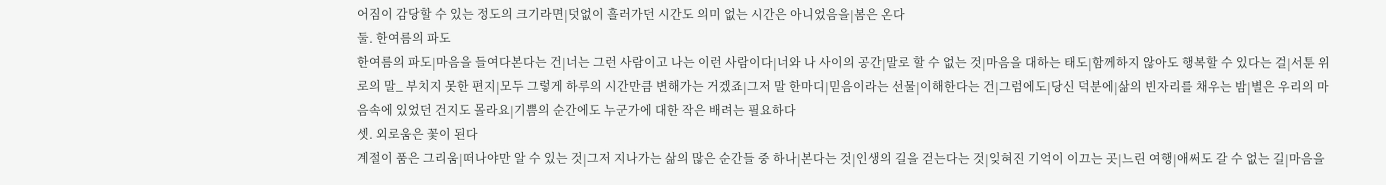어짐이 감당할 수 있는 정도의 크기라면|덧없이 흘러가던 시간도 의미 없는 시간은 아니었음을|봄은 온다
둘. 한여름의 파도
한여름의 파도|마음을 들여다본다는 건|너는 그런 사람이고 나는 이런 사람이다|너와 나 사이의 공간|말로 할 수 없는 것|마음을 대하는 태도|함께하지 않아도 행복할 수 있다는 걸|서툰 위로의 말_ 부치지 못한 편지|모두 그렇게 하루의 시간만큼 변해가는 거겠죠|그저 말 한마디|믿음이라는 선물|이해한다는 건|그럼에도|당신 덕분에|삶의 빈자리를 채우는 밤|별은 우리의 마음속에 있었던 건지도 몰라요|기쁨의 순간에도 누군가에 대한 작은 배려는 필요하다
셋. 외로움은 꽃이 된다
계절이 품은 그리움|떠나야만 알 수 있는 것|그저 지나가는 삶의 많은 순간들 중 하나|본다는 것|인생의 길을 걷는다는 것|잊혀진 기억이 이끄는 곳|느린 여행|애써도 갈 수 없는 길|마음을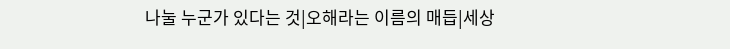나눌 누군가 있다는 것|오해라는 이름의 매듭|세상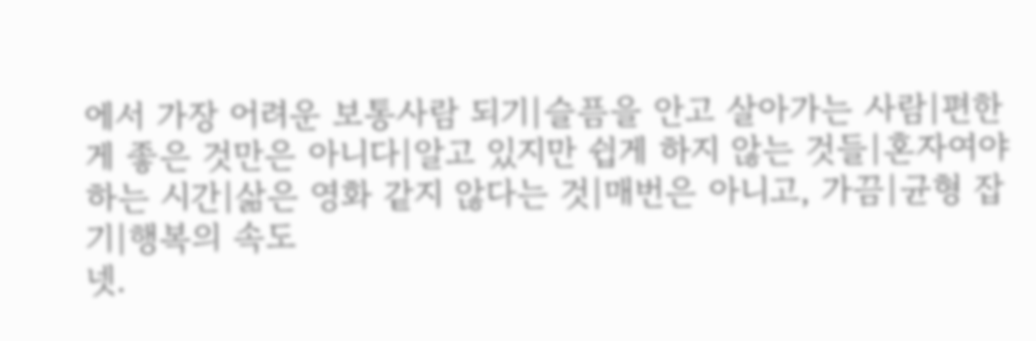에서 가장 어려운 보통사람 되기|슬픔을 안고 살아가는 사람|편한 게 좋은 것만은 아니다|알고 있지만 쉽게 하지 않는 것들|혼자여야 하는 시간|삶은 영화 같지 않다는 것|매번은 아니고, 가끔|균형 잡기|행복의 속도
넷.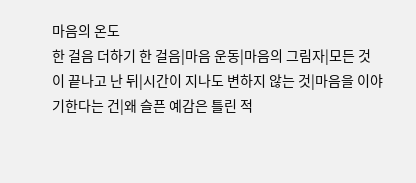마음의 온도
한 걸음 더하기 한 걸음|마음 운동|마음의 그림자|모든 것이 끝나고 난 뒤|시간이 지나도 변하지 않는 것|마음을 이야기한다는 건|왜 슬픈 예감은 틀린 적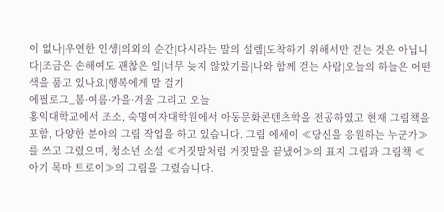이 없나|우연한 인생|의외의 순간|다시라는 말의 설렘|도착하기 위해서만 걷는 것은 아닙니다|조금은 손해여도 괜찮은 일|너무 늦지 않았기를|나와 함께 걷는 사람|오늘의 하늘은 어떤 색을 품고 있나요|행복에게 말 걸기
에필로그_봄·여름·가을·겨울 그리고 오늘
홍익대학교에서 조소, 숙명여자대학원에서 아동문화콘텐츠학을 전공하였고 현재 그림책을 포함, 다양한 분야의 그림 작업을 하고 있습니다. 그림 에세이 ≪당신을 응원하는 누군가≫를 쓰고 그렸으며, 청소년 소설 ≪거짓말처럼 거짓말을 끝냈어≫의 표지 그림과 그림책 ≪아기 목마 트로이≫의 그림을 그렸습니다.